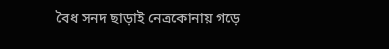বৈধ সনদ ছাড়াই নেত্রকোনায় গড়ে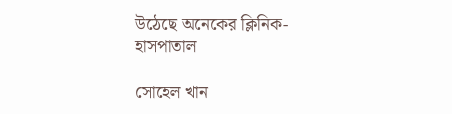উঠেছে অনেকের ক্লিনিক-হাসপাতাল

সোহেল খান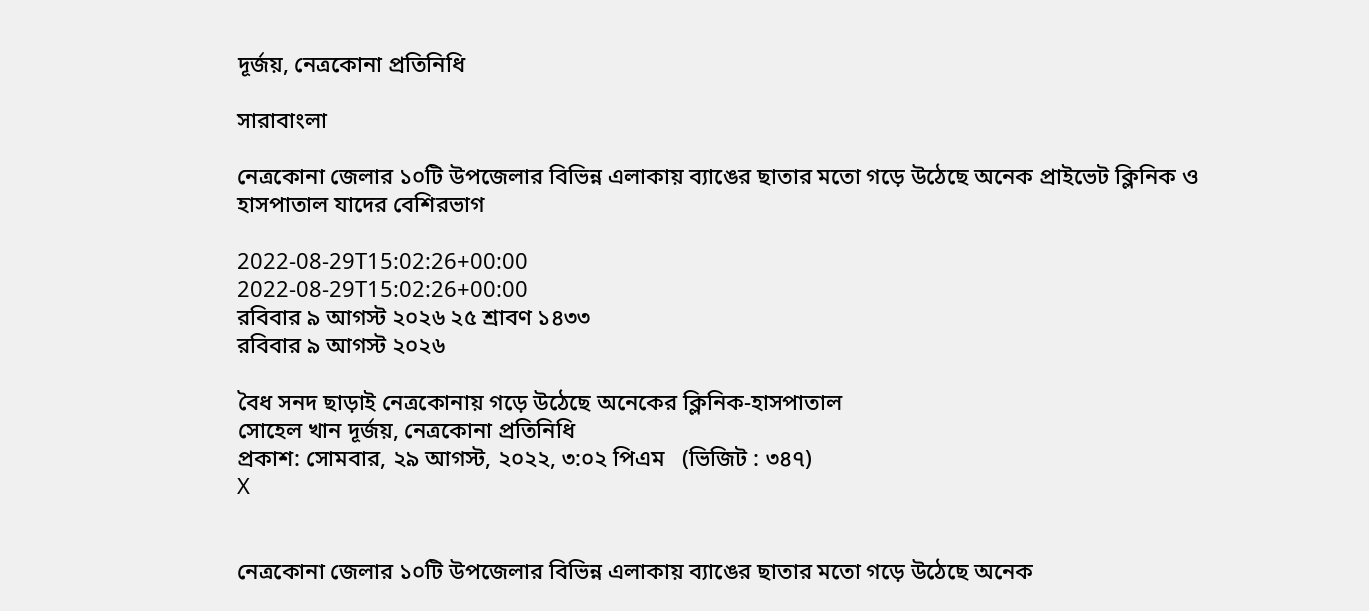দূর্জয়, নেত্রকোনা প্রতিনিধি

সারাবাংলা

নেত্রকোনা জেলার ১০টি উপজেলার বিভিন্ন এলাকায় ব্যাঙের ছাতার মতো গড়ে উঠেছে অনেক প্রাইভেট ক্লিনিক ও হাসপাতাল যাদের বেশিরভাগ

2022-08-29T15:02:26+00:00
2022-08-29T15:02:26+00:00
রবিবার ৯ আগস্ট ২০২৬ ২৫ শ্রাবণ ১৪৩৩
রবিবার ৯ আগস্ট ২০২৬

বৈধ সনদ ছাড়াই নেত্রকোনায় গড়ে উঠেছে অনেকের ক্লিনিক-হাসপাতাল
সোহেল খান দূর্জয়, নেত্রকোনা প্রতিনিধি
প্রকাশ: সোমবার, ২৯ আগস্ট, ২০২২, ৩:০২ পিএম   (ভিজিট : ৩৪৭)
X


নেত্রকোনা জেলার ১০টি উপজেলার বিভিন্ন এলাকায় ব্যাঙের ছাতার মতো গড়ে উঠেছে অনেক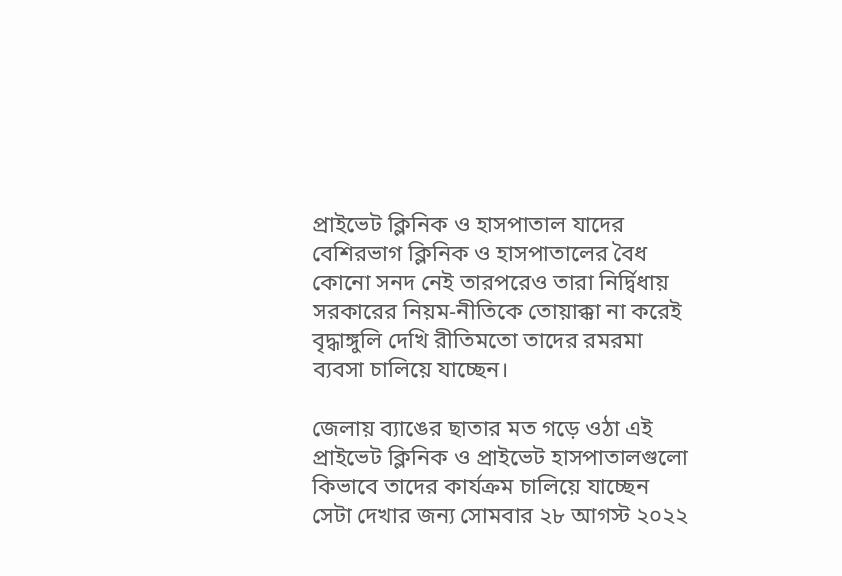প্রাইভেট ক্লিনিক ও হাসপাতাল যাদের বেশিরভাগ ক্লিনিক ও হাসপাতালের বৈধ কোনো সনদ নেই তারপরেও তারা নির্দ্বিধায় সরকারের নিয়ম-নীতিকে তোয়াক্কা না করেই বৃদ্ধাঙ্গুলি দেখি রীতিমতো তাদের রমরমা ব্যবসা চালিয়ে যাচ্ছেন।

জেলায় ব্যাঙের ছাতার মত গড়ে ওঠা এই প্রাইভেট ক্লিনিক ও প্রাইভেট হাসপাতালগুলো কিভাবে তাদের কার্যক্রম চালিয়ে যাচ্ছেন সেটা দেখার জন্য সোমবার ২৮ আগস্ট ২০২২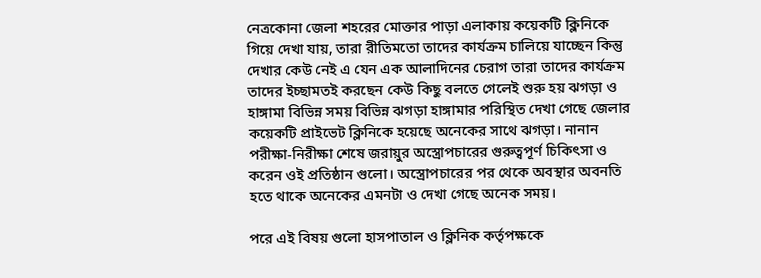নেত্রকোনা জেলা শহরের মোক্তার পাড়া এলাকায় কয়েকটি ক্লিনিকে গিয়ে দেখা যায়, তারা রীতিমতো তাদের কার্যক্রম চালিয়ে যাচ্ছেন কিন্তু দেখার কেউ নেই এ যেন এক আলাদিনের চেরাগ তারা তাদের কার্যক্রম তাদের ইচ্ছামতই করছেন কেউ কিছু বলতে গেলেই শুরু হয় ঝগড়া ও হাঙ্গামা বিভিন্ন সময় বিভিন্ন ঝগড়া হাঙ্গামার পরিস্থিত দেখা গেছে জেলার কয়েকটি প্রাইভেট ক্লিনিকে হয়েছে অনেকের সাথে ঝগড়া। নানান পরীক্ষা-নিরীক্ষা শেষে জরায়ুর অস্ত্রোপচারের গুরুত্বপূর্ণ চিকিৎসা ও করেন ওই প্রতিষ্ঠান গুলো। অস্ত্রোপচারের পর থেকে অবস্থার অবনতি হতে থাকে অনেকের এমনটা ও দেখা গেছে অনেক সময়।

পরে এই বিষয় গুলো হাসপাতাল ও ক্লিনিক কর্তৃপক্ষকে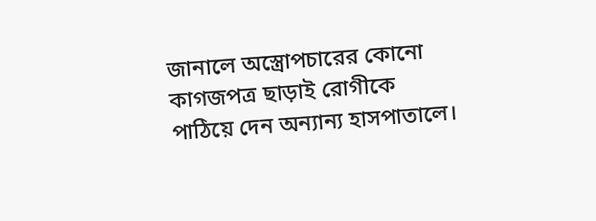জানালে অস্ত্রোপচারের কোনো কাগজপত্র ছাড়াই রোগীকে পাঠিয়ে দেন অন্যান্য হাসপাতালে।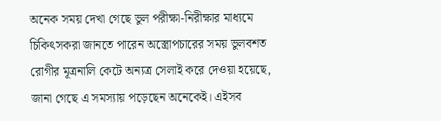অনেক সময় দেখা গেছে ভুল পরীক্ষা-নিরীক্ষার মাধ্যমে চিকিৎসকরা জানতে পারেন অস্ত্রোপচারের সময় ভুলবশত রোগীর মূত্রনালি কেটে অন্যত্র সেলাই করে দেওয়া হয়েছে, জানা গেছে এ সমস্যায় পড়েছেন অনেকেই। এইসব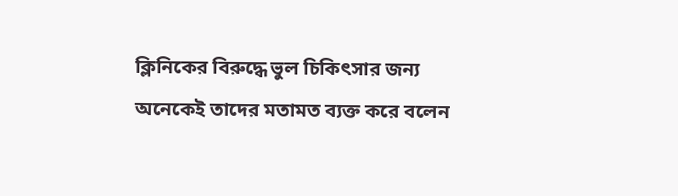ক্লিনিকের বিরুদ্ধে ভুল চিকিৎসার জন্য অনেকেই তাদের মতামত ব্যক্ত করে বলেন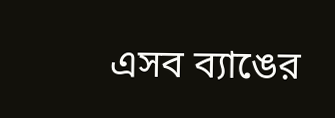এসব ব্যাঙের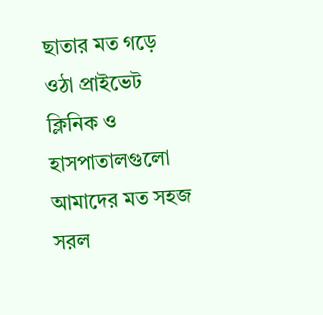ছাতার মত গড়ে ওঠা প্রাইভেট ক্লিনিক ও হাসপাতালগুলো আমাদের মত সহজ সরল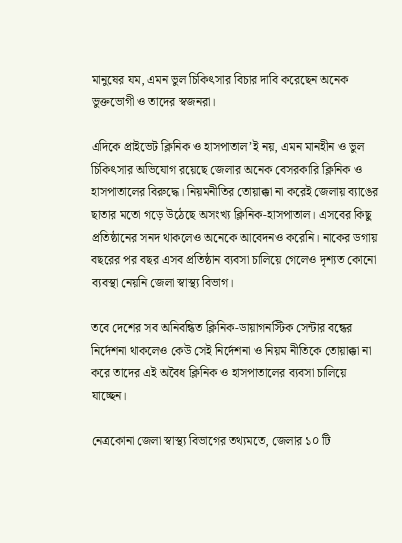মানুষের যম, এমন ভুল চিকিৎসার বিচার দাবি করেছেন অনেক ভুক্তভোগী ও তাদের স্বজনরা।

এদিকে প্রাইভেট ক্লিনিক ও হাসপাতাল’ই নয়, এমন মানহীন ও ভুল চিকিৎসার অভিযোগ রয়েছে জেলার অনেক বেসরকারি ক্লিনিক ও হাসপাতালের বিরুদ্ধে। নিয়মনীতির তোয়াক্কা না করেই জেলায় ব্যাঙের ছাতার মতো গড়ে উঠেছে অসংখ্য ক্লিনিক-হাসপাতাল। এসবের কিছু প্রতিষ্ঠানের সনদ থাকলেও অনেকে আবেদনও করেনি। নাকের ডগায় বছরের পর বছর এসব প্রতিষ্ঠান ব্যবসা চালিয়ে গেলেও দৃশ্যত কোনো ব্যবস্থা নেয়নি জেলা স্বাস্থ্য বিভাগ।

তবে দেশের সব অনিবন্ধিত ক্লিনিক-ডায়াগনস্টিক সেন্টার বন্ধের নির্দেশনা থাকলেও কেউ সেই নির্দেশনা ও নিয়ম নীতিকে তোয়াক্কা না করে তাদের এই অবৈধ ক্লিনিক ও হাসপাতালের ব্যবসা চালিয়ে যাচ্ছেন।

নেত্রকোনা জেলা স্বাস্থ্য বিভাগের তথ্যমতে, জেলার ১০ টি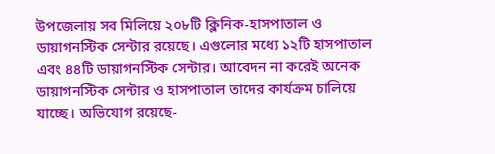উপজেলায় সব মিলিয়ে ২০৮টি ক্লিনিক-হাসপাতাল ও ডায়াগনস্টিক সেন্টার রয়েছে। এগুলোর মধ্যে ১২টি হাসপাতাল এবং ৪৪টি ডায়াগনস্টিক সেন্টার। আবেদন না করেই অনেক ডায়াগনস্টিক সেন্টার ও হাসপাতাল তাদের কার্যক্রম চালিয়ে যাচ্ছে। অভিযোগ রয়েছে-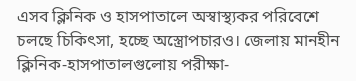এসব ক্লিনিক ও হাসপাতালে অস্বাস্থ্যকর পরিবেশে চলছে চিকিৎসা, হচ্ছে অস্ত্রোপচারও। জেলায় মানহীন ক্লিনিক-হাসপাতালগুলোয় পরীক্ষা-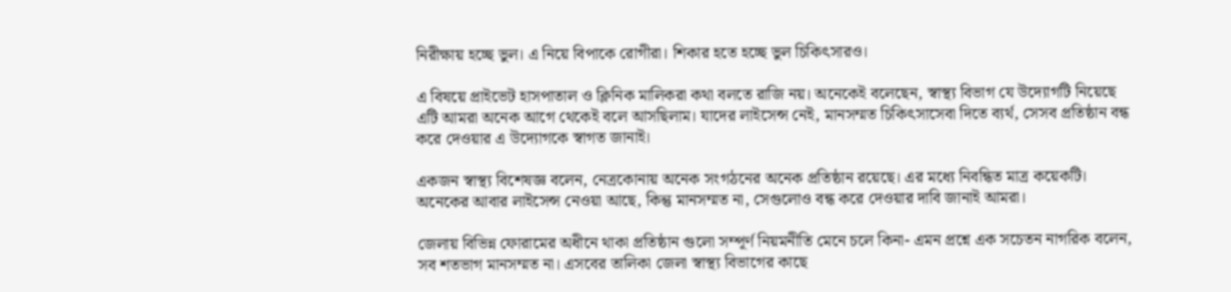নিরীক্ষায় হচ্ছে ভুল। এ নিয়ে বিপাকে রোগীরা। শিকার হতে হচ্ছে ভুল চিকিৎসারও।

এ বিষয়ে প্রাইভেট হাসপাতাল ও ক্লিনিক মালিকরা কথা বলতে রাজি নয়। অনেকেই বলেছেন, স্বাস্থ্য বিভাগ যে উদ্যোগটি নিয়েছে এটি আমরা অনেক আগে থেকেই বলে আসছিলাম। যাদের লাইসেন্স নেই, মানসম্মত চিকিৎসাসেবা দিতে ব্যর্থ, সেসব প্রতিষ্ঠান বন্ধ করে দেওয়ার এ উদ্যোগকে স্বাগত জানাই।

একজন স্বাস্থ্য বিশেষজ্ঞ বলেন, নেত্রকোনায় অনেক সংগঠনের অনেক প্রতিষ্ঠান রয়েছে। এর মধ্যে নিবন্ধিত মাত্র কয়েকটি। অনেকের আবার লাইসেন্স নেওয়া আছে, কিন্তু মানসম্মত না, সেগুলোও বন্ধ করে দেওয়ার দাবি জানাই আমরা।

জেলায় বিভিন্ন ফোরামের অধীনে থাকা প্রতিষ্ঠান গুলো সম্পূর্ণ নিয়মনীতি মেনে চলে কিনা- এমন প্রশ্নে এক সচেতন নাগরিক বলেন, সব শতভাগ মানসম্মত না। এসবের তালিকা জেলা স্বাস্থ্য বিভাগের কাছে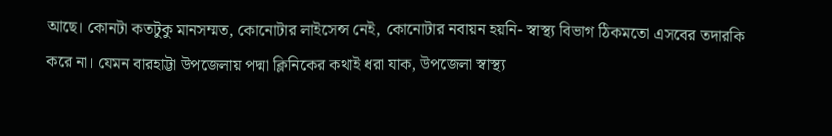আছে। কোনটা কতটুকু মানসম্মত, কোনোটার লাইসেন্স নেই, কোনোটার নবায়ন হয়নি- স্বাস্থ্য বিভাগ ঠিকমতো এসবের তদারকি করে না। যেমন বারহাট্টা উপজেলায় পদ্মা ক্লিনিকের কথাই ধরা যাক, উপজেলা স্বাস্থ্য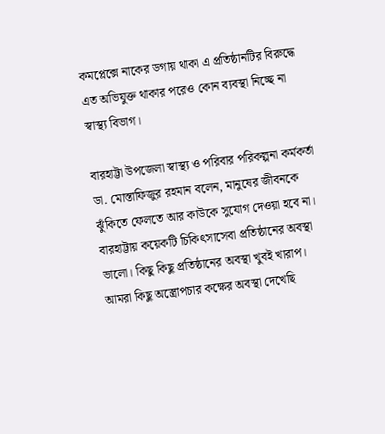কমপ্লেক্সে নাকের ডগায় থাকা এ প্রতিষ্ঠানটির বিরুদ্ধে এত অভিযুক্ত থাকার পরেও কোন ব্যবস্থা নিচ্ছে না স্বাস্থ্য বিভাগ।

বারহাট্টা উপজেলা স্বাস্থ্য ও পরিবার পরিকল্পনা কর্মকর্তা ডা. মোস্তাফিজুর রহমান বলেন, মানুষের জীবনকে ঝুঁকিতে ফেলতে আর কাউকে সুযোগ দেওয়া হবে না। বারহাট্টায় কয়েকটি চিকিৎসাসেবা প্রতিষ্ঠানের অবস্থা ভালো। কিছু কিছু প্রতিষ্ঠানের অবস্থা খুবই খারাপ। আমরা কিছু অস্ত্রোপচার কক্ষের অবস্থা দেখেছি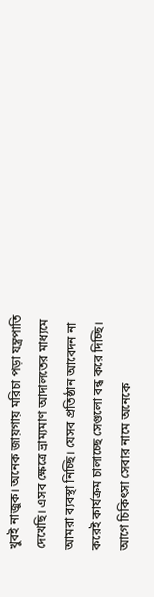খুবই নাজুক। অনেক জায়গায় মরিচা পড়া যন্ত্রপাতি দেখেছি। এসব ক্ষেত্রে ভ্রাম্যমাণ আদালতের মাধ্যমে আমরা ব্যবস্থা নিচ্ছি। যেসব প্রতিষ্ঠান আবেদন না করেই কার্যক্রম চালাচ্ছে সেগুলো বন্ধ করে দিচ্ছি। আগে চিকিৎসা সেবার নামে অনেকে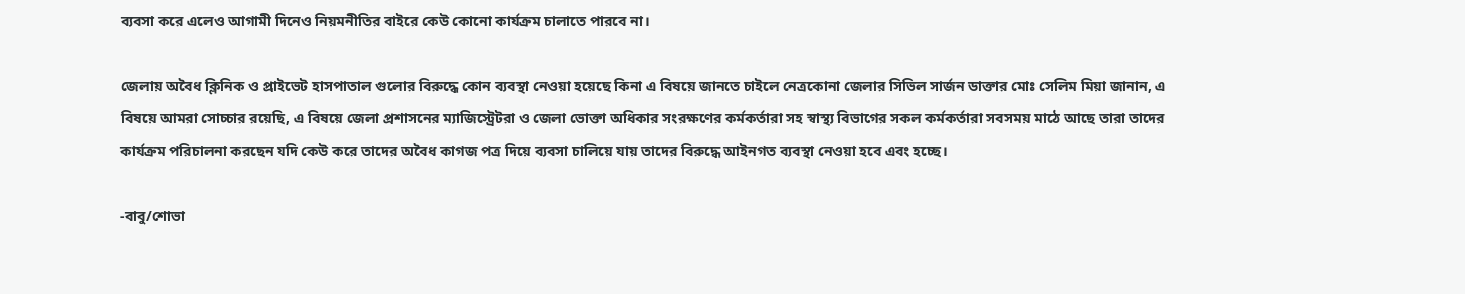ব্যবসা করে এলেও আগামী দিনেও নিয়মনীতির বাইরে কেউ কোনো কার্যক্রম চালাতে পারবে না।

জেলায় অবৈধ ক্লিনিক ও প্রাইভেট হাসপাতাল গুলোর বিরুদ্ধে কোন ব্যবস্থা নেওয়া হয়েছে কিনা এ বিষয়ে জানতে চাইলে নেত্রকোনা জেলার সিভিল সার্জন ডাক্তার মোঃ সেলিম মিয়া জানান, এ বিষয়ে আমরা সোচ্চার রয়েছি, এ বিষয়ে জেলা প্রশাসনের ম্যাজিস্ট্রেটরা ও জেলা ভোক্তা অধিকার সংরক্ষণের কর্মকর্তারা সহ স্বাস্থ্য বিভাগের সকল কর্মকর্তারা সবসময় মাঠে আছে তারা তাদের কার্যক্রম পরিচালনা করছেন যদি কেউ করে তাদের অবৈধ কাগজ পত্র দিয়ে ব্যবসা চালিয়ে যায় তাদের বিরুদ্ধে আইনগত ব্যবস্থা নেওয়া হবে এবং হচ্ছে।

-বাবু/শোভা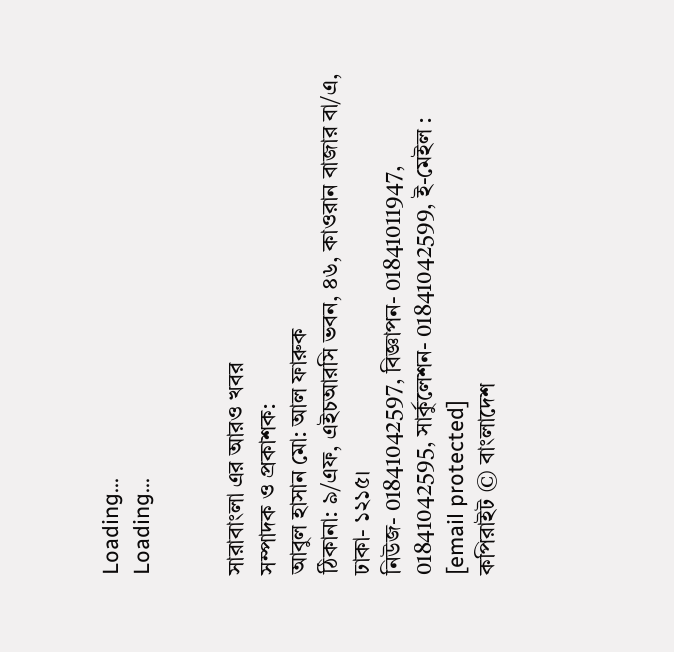Loading...
Loading...


সারাবাংলা এর আরও খবর
সম্পাদক ও প্রকাশক:
আবুল হাসান মো: আল ফারুক
ঠিকানা: ৯/এফ, এইচআরসি ভবন, ৪৬, কাওরান বাজার বা/এ, ঢাকা- ১২১৫।
নিউজ- 01841042597, বিজ্ঞাপন- 01841011947, 01841042595, সার্কুলেশন- 01841042599, ই-মেইল : [email protected]
কপিরাইট © বাংলাদেশ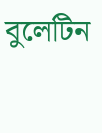বুলেটিন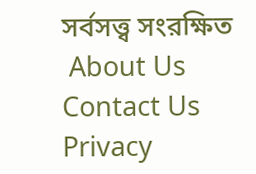সর্বসত্ত্ব সংরক্ষিত
 About Us    Contact Us    Privacy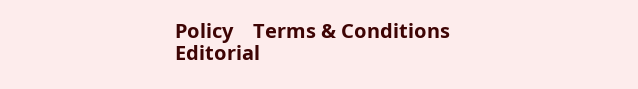Policy    Terms & Conditions    Editorial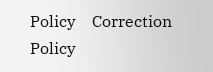Policy    Correction Policy